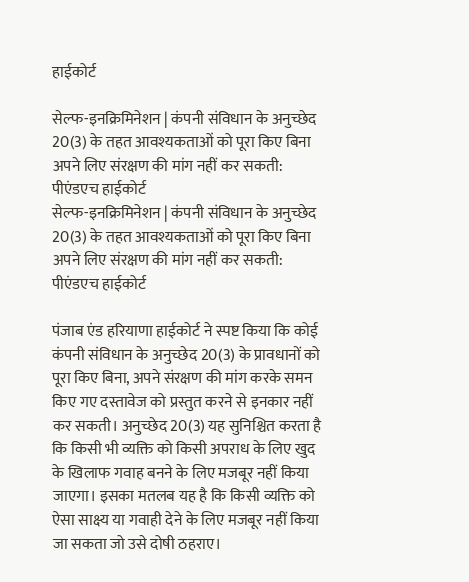हाईकोर्ट

सेल्‍फ-इनक्रिमिनेशन | कंपनी संविधान के अनुच्छेद 20(3) के तहत आवश्यकताओं को पूरा किए बिना अपने लिए संरक्षण की मांग नहीं कर सकती: पीएंडएच हाईकोर्ट
सेल्‍फ-इनक्रिमिनेशन | कंपनी संविधान के अनुच्छेद 20(3) के तहत आवश्यकताओं को पूरा किए बिना अपने लिए संरक्षण की मांग नहीं कर सकती: पीएंडएच हाईकोर्ट

पंजाब एंड हरियाणा हाईकोर्ट ने स्पष्ट किया कि कोई कंपनी संविधान के अनुच्छेद 20(3) के प्रावधानों को पूरा किए बिना, अपने संरक्षण की मांग करके समन किए गए दस्तावेज को प्रस्तुत करने से इनकार नहीं कर सकती। अनुच्छेद 20(3) यह सुनिश्चित करता है कि किसी भी व्यक्ति को किसी अपराध के लिए खुद के खिलाफ गवाह बनने के लिए मजबूर नहीं किया जाएगा। इसका मतलब यह है कि किसी व्यक्ति को ऐसा साक्ष्य या गवाही देने के लिए मजबूर नहीं किया जा सकता जो उसे दोषी ठहराए।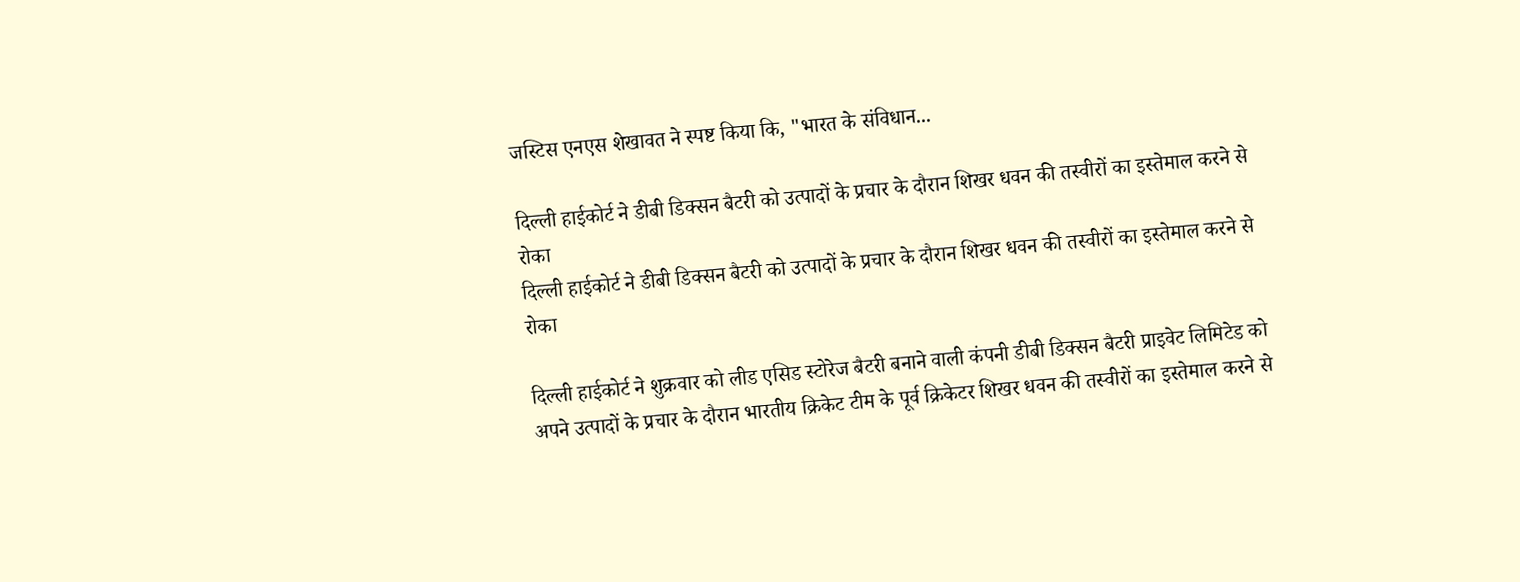जस्टिस एनएस शेखावत ने स्पष्ट किया कि, "भारत के संविधान...

दिल्ली हाईकोर्ट ने डीबी डिक्सन बैटरी को उत्पादों के प्रचार के दौरान शिखर धवन की तस्वीरों का इस्तेमाल करने से रोका
दिल्ली हाईकोर्ट ने डीबी डिक्सन बैटरी को उत्पादों के प्रचार के दौरान शिखर धवन की तस्वीरों का इस्तेमाल करने से रोका

दिल्ली हाईकोर्ट ने शुक्रवार को लीड एसिड स्टोरेज बैटरी बनाने वाली कंपनी डीबी डिक्सन बैटरी प्राइवेट लिमिटेड को अपने उत्पादों के प्रचार के दौरान भारतीय क्रिकेट टीम के पूर्व क्रिकेटर शिखर धवन की तस्वीरों का इस्तेमाल करने से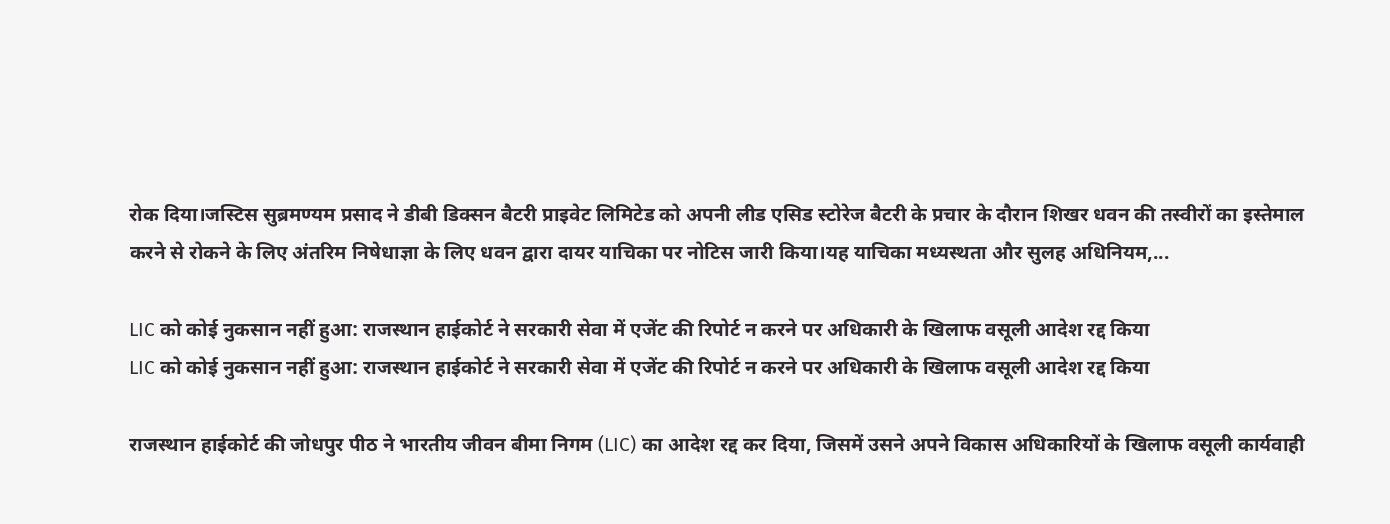रोक दिया।जस्टिस सुब्रमण्यम प्रसाद ने डीबी डिक्सन बैटरी प्राइवेट लिमिटेड को अपनी लीड एसिड स्टोरेज बैटरी के प्रचार के दौरान शिखर धवन की तस्वीरों का इस्तेमाल करने से रोकने के लिए अंतरिम निषेधाज्ञा के लिए धवन द्वारा दायर याचिका पर नोटिस जारी किया।यह याचिका मध्यस्थता और सुलह अधिनियम,...

LIC को कोई नुकसान नहीं हुआ: राजस्थान हाईकोर्ट ने सरकारी सेवा में एजेंट की रिपोर्ट न करने पर अधिकारी के खिलाफ वसूली आदेश रद्द किया
LIC को कोई नुकसान नहीं हुआ: राजस्थान हाईकोर्ट ने सरकारी सेवा में एजेंट की रिपोर्ट न करने पर अधिकारी के खिलाफ वसूली आदेश रद्द किया

राजस्थान हाईकोर्ट की जोधपुर पीठ ने भारतीय जीवन बीमा निगम (LIC) का आदेश रद्द कर दिया, जिसमें उसने अपने विकास अधिकारियों के खिलाफ वसूली कार्यवाही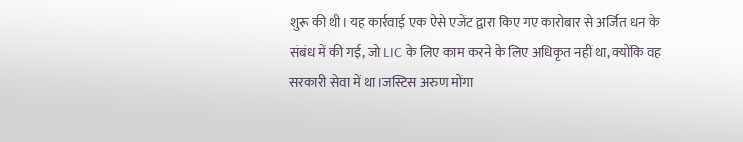शुरू की थी। यह कार्रवाई एक ऐसे एजेंट द्वारा किए गए कारोबार से अर्जित धन के संबंध में की गई, जो LIC के लिए काम करने के लिए अधिकृत नहीं था, क्योंकि वह सरकारी सेवा में था।जस्टिस अरुण मोंगा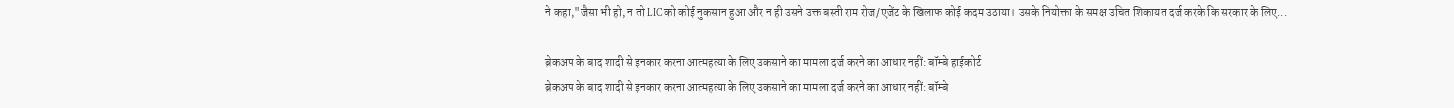ने कहा,"जैसा भी हो, न तो LIC को कोई नुकसान हुआ और न ही उसने उक्त बस्ती राम रोज/एजेंट के खिलाफ कोई कदम उठाया। उसके नियोक्ता के समक्ष उचित शिकायत दर्ज करके कि सरकार के लिए...

ब्रेकअप के बाद शादी से इनकार करना आत्महत्या के लिए उकसाने का मामला दर्ज करने का आधार नहीं: बॉम्बे हाईकोर्ट
ब्रेकअप के बाद शादी से इनकार करना आत्महत्या के लिए उकसाने का मामला दर्ज करने का आधार नहीं: बॉम्बे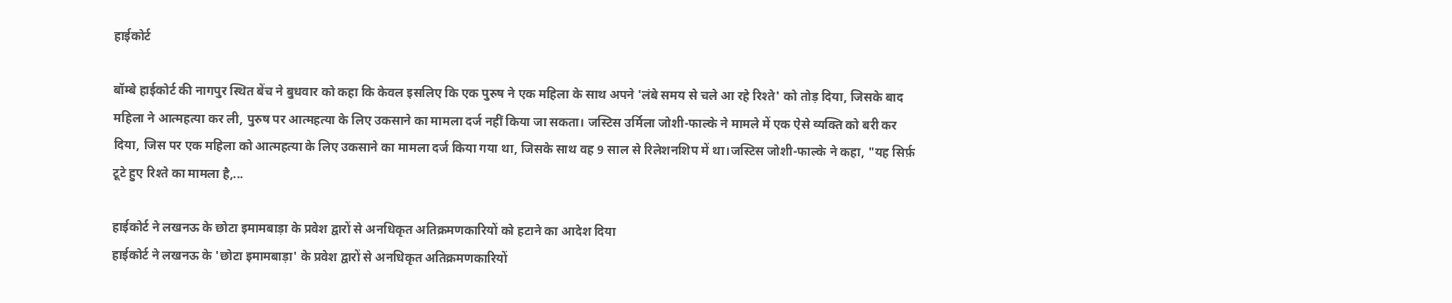हाईकोर्ट

बॉम्बे हाईकोर्ट की नागपुर स्थ‌ित बेंच ने बुधवार को कहा कि केवल इसलिए कि एक पुरुष ने एक महिला के साथ अपने 'लंबे समय से चले आ रहे रिश्ते' को तोड़ दिया, जिसके बाद महिला ने आत्महत्या कर ली, पुरुष पर आत्महत्या के लिए उकसाने का मामला दर्ज नहीं किया जा सकता। जस्टिस उर्मिला जोशी-फाल्के ने मामले में एक ऐसे व्यक्ति को बरी कर दिया, जिस पर एक महिला को आत्महत्या के लिए उकसाने का मामला दर्ज किया गया था, जिसके साथ वह 9 साल से रिलेशनशिप में था।जस्टिस जोशी-फाल्के ने कहा, "यह सिर्फ़ टूटे हुए रिश्ते का मामला है,...

हाईकोर्ट ने लखनऊ के छोटा इमामबाड़ा के प्रवेश द्वारों से अनधिकृत अतिक्रमणकारियों को हटाने का आदेश दिया
हाईकोर्ट ने लखनऊ के 'छोटा इमामबाड़ा' के प्रवेश द्वारों से अनधिकृत अतिक्रमणकारियों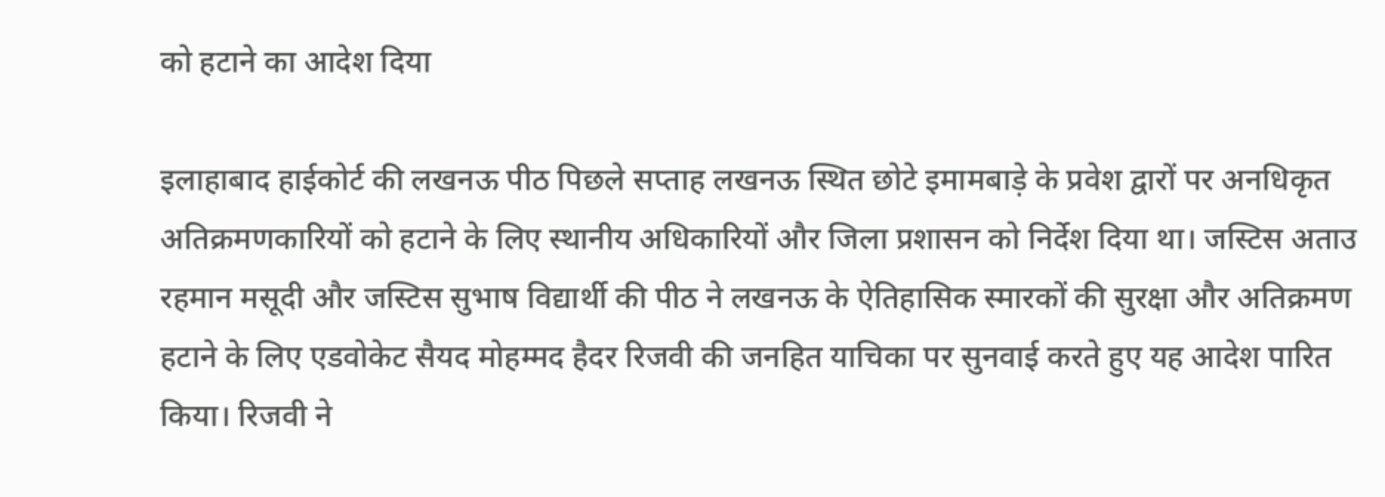को हटाने का आदेश दिया

इलाहाबाद हाईकोर्ट की लखनऊ पीठ पिछले सप्ताह लखनऊ स्थित छोटे इमामबाड़े के प्रवेश द्वारों पर अनधिकृत अतिक्रमणकारियों को हटाने के ‌लिए स्थानीय अधिकारियों और जिला प्रशासन को निर्देश दिया था। जस्टिस अताउ रहमान मसूदी और जस्टिस सुभाष विद्यार्थी की पीठ ने लखनऊ के ऐतिहासिक स्मारकों की सुरक्षा और अतिक्रमण हटाने के लिए एडवोकेट सैयद मोहम्मद हैदर रिजवी की जनहित याचिका पर सुनवाई करते हुए यह आदेश पारित किया। र‌िजवी ने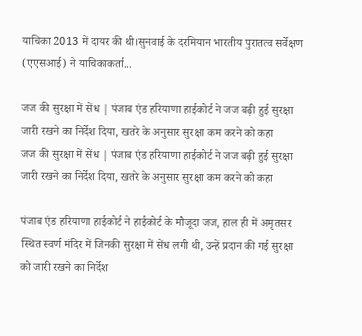याचिका 2013 में दायर की थी।सुनवाई के दरमियान भारतीय पुरातत्व सर्वेक्षण (एएसआई) ने याचिकाकर्ता...

जज की सुरक्षा में सेंध | पंजाब एंड हरियाणा हाईकोर्ट ने जज बढ़ी हुई सुरक्षा जारी रखने का निर्देश दिया, खतरे के अनुसार सुरक्षा कम करने को कहा
जज की सुरक्षा में सेंध | पंजाब एंड हरियाणा हाईकोर्ट ने जज बढ़ी हुई सुरक्षा जारी रखने का निर्देश दिया, खतरे के अनुसार सुरक्षा कम करने को कहा

पंजाब एंड हरियाणा हाईकोर्ट ने हाईकोर्ट के मौजूदा जज, हाल ही में अमृतसर स्‍थ‌ित स्वर्ण मंदिर में जिनकी सुरक्षा में सेंध लगी थी, उन्हें प्रदान की गई सुरक्षा को जारी रखने का निर्देश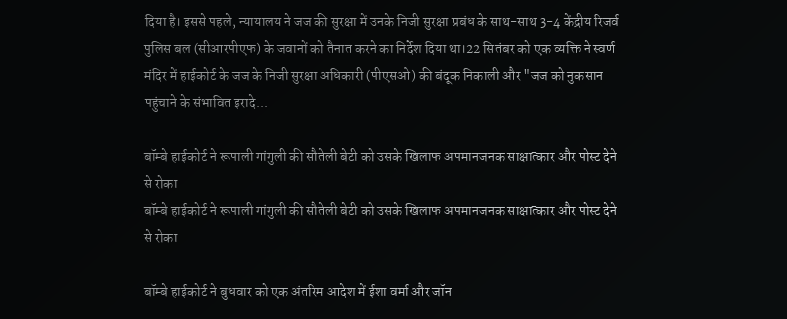दिया है। इससे पहले, न्यायालय ने जज की सुरक्षा में उनके निजी सुरक्षा प्रबंध के साथ-साथ 3-4 केंद्रीय रिजर्व पुलिस बल (सीआरपीएफ) के जवानों को तैनात करने का निर्देश दिया था।22 सितंबर को एक व्यक्ति ने स्वर्ण मंदिर में हाईकोर्ट के जज के निजी सुरक्षा अधिकारी (पीएसओ) की बंदूक निकाली और "जज को नुकसान पहुंचाने के संभावित इरादे...

बॉम्बे हाईकोर्ट ने रूपाली गांगुली की सौतेली बेटी को उसके खिलाफ अपमानजनक साक्षात्कार और पोस्ट देने से रोका
बॉम्बे हाईकोर्ट ने रूपाली गांगुली की सौतेली बेटी को उसके खिलाफ अपमानजनक साक्षात्कार और पोस्ट देने से रोका

बॉम्बे हाईकोर्ट ने बुधवार को एक अंतरिम आदेश में ईशा वर्मा और जॉन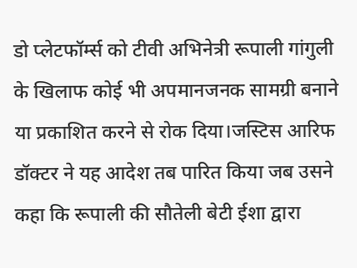डो प्लेटफॉर्म्स को टीवी अभिनेत्री रूपाली गांगुली के खिलाफ कोई भी अपमानजनक सामग्री बनाने या प्रकाशित करने से रोक दिया।जस्टिस आरिफ डॉक्टर ने यह आदेश तब पारित किया जब उसने कहा कि रूपाली की सौतेली बेटी ईशा द्वारा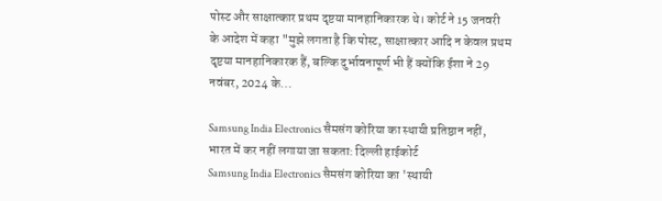पोस्ट और साक्षात्कार प्रथम दृष्टया मानहानिकारक थे। कोर्ट ने 15 जनवरी के आदेश में कहा "मुझे लगता है कि पोस्ट, साक्षात्कार आदि न केवल प्रथम दृष्टया मानहानिकारक हैं, बल्कि दुर्भावनापूर्ण भी हैं क्योंकि ईशा ने 29 नवंबर, 2024 के...

Samsung India Electronics सैमसंग कोरिया का स्थायी प्रतिष्ठान नहीं, भारत में कर नहीं लगाया जा सकता: दिल्ली हाईकोर्ट
Samsung India Electronics सैमसंग कोरिया का 'स्थायी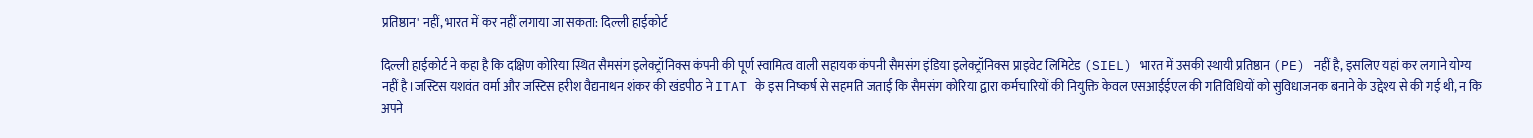प्रतिष्ठान' नहीं, भारत में कर नहीं लगाया जा सकता: दिल्ली हाईकोर्ट

दिल्ली हाईकोर्ट ने कहा है कि दक्षिण कोरिया स्थित सैमसंग इलेक्ट्रॉनिक्स कंपनी की पूर्ण स्वामित्व वाली सहायक कंपनी सैमसंग इंडिया इलेक्ट्रॉनिक्स प्राइवेट लिमिटेड (SIEL) भारत में उसकी स्थायी प्रतिष्ठान (PE) नहीं है, इसलिए यहां कर लगाने योग्य नहीं है।जस्टिस यशवंत वर्मा और जस्टिस हरीश वैद्यनाथन शंकर की खंडपीठ ने ITAT के इस निष्कर्ष से सहमति जताई कि सैमसंग कोरिया द्वारा कर्मचारियों की नियुक्ति केवल एसआईईएल की गतिविधियों को सुविधाजनक बनाने के उद्देश्य से की गई थी, न कि अपने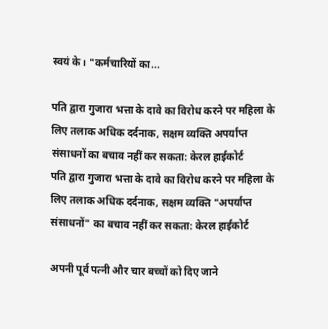स्वयं के। "कर्मचारियों का...

पति द्वारा गुजारा भत्ता के दावे का विरोध करने पर महिला के लिए तलाक अधिक दर्दनाक, सक्षम व्यक्ति अपर्याप्त संसाधनों का बचाव नहीं कर सकता: केरल हाईकोर्ट
पति द्वारा गुजारा भत्ता के दावे का विरोध करने पर महिला के लिए तलाक अधिक दर्दनाक, सक्षम व्यक्ति "अपर्याप्त संसाधनों" का बचाव नहीं कर सकता: केरल हाईकोर्ट

अपनी पूर्व पत्नी और चार बच्चों को दिए जाने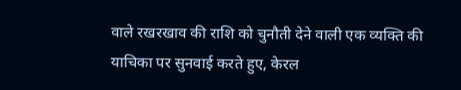वाले रखरखाव की राशि को चुनौती देने वाली एक व्यक्ति की याचिका पर सुनवाई करते हुए, केरल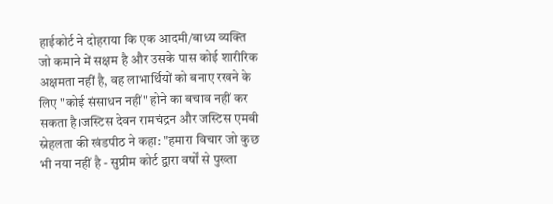हाईकोर्ट ने दोहराया कि एक आदमी/बाध्य व्यक्ति जो कमाने में सक्षम है और उसके पास कोई शारीरिक अक्षमता नहीं है, वह लाभार्थियों को बनाए रखने के लिए "कोई संसाधन नहीं" होने का बचाव नहीं कर सकता है।जस्टिस देवन रामचंद्रन और जस्टिस एमबी स्नेहलता की खंडपीठ ने कहा: "हमारा विचार जो कुछ भी नया नहीं है - सुप्रीम कोर्ट द्वारा वर्षों से पुख्ता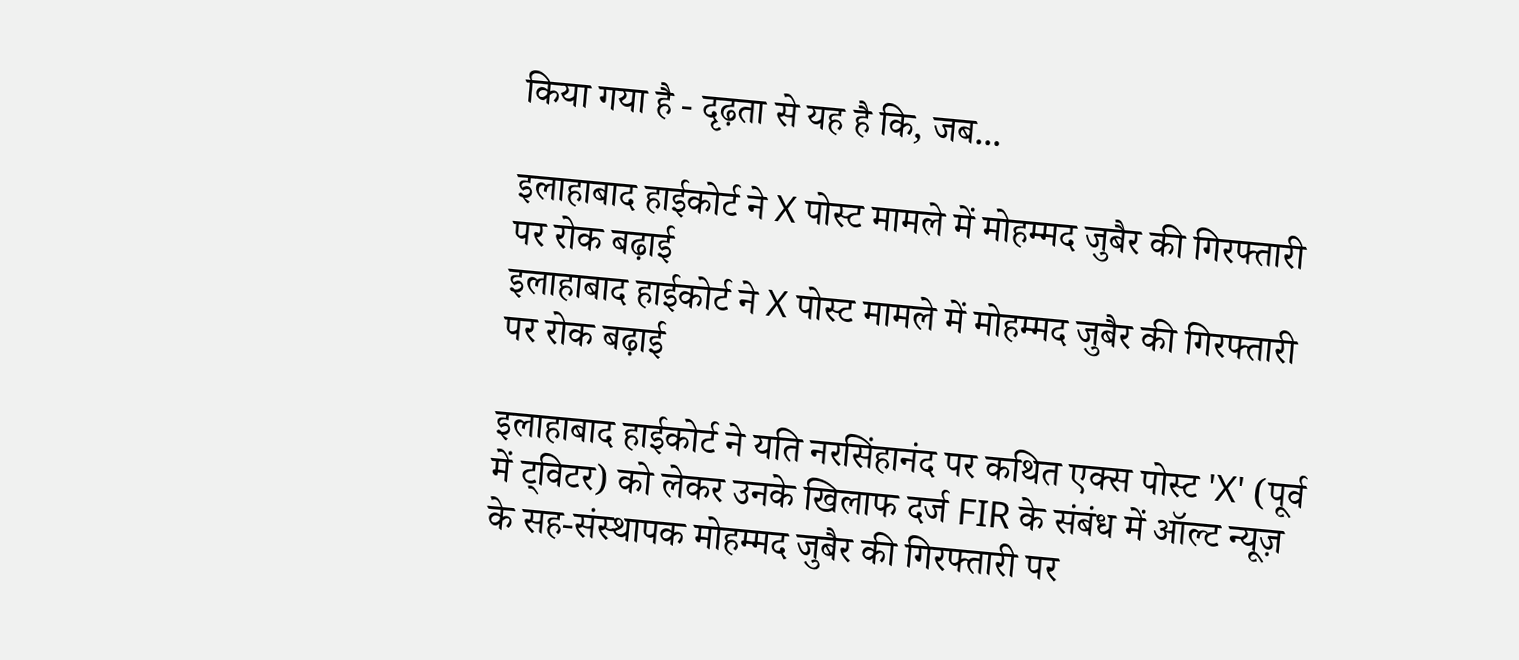किया गया है - दृढ़ता से यह है कि, जब...

इलाहाबाद हाईकोर्ट ने X पोस्ट मामले में मोहम्मद जुबैर की गिरफ्तारी पर रोक बढ़ाई
इलाहाबाद हाईकोर्ट ने X पोस्ट मामले में मोहम्मद जुबैर की गिरफ्तारी पर रोक बढ़ाई

इलाहाबाद हाईकोर्ट ने यति नरसिंहानंद पर कथित एक्स पोस्ट 'X' (पूर्व में ट्विटर) को लेकर उनके खिलाफ दर्ज FIR के संबंध में ऑल्ट न्यूज़ के सह-संस्थापक मोहम्मद जुबैर की गिरफ्तारी पर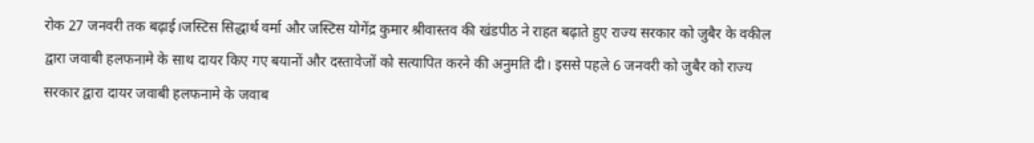रोक 27 जनवरी तक बढ़ाई।जस्टिस सिद्धार्थ वर्मा और जस्टिस योगेंद्र कुमार श्रीवास्तव की खंडपीठ ने राहत बढ़ाते हुए राज्य सरकार को जुबैर के वकील द्वारा जवाबी हलफनामे के साथ दायर किए गए बयानों और दस्तावेजों को सत्यापित करने की अनुमति दी। इससे पहले 6 जनवरी को जुबैर को राज्य सरकार द्वारा दायर जवाबी हलफनामे के जवाब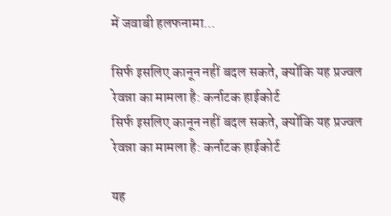में जवाबी हलफनामा...

सिर्फ इसलिए कानून नहीं बदल सकते, क्योंकि यह प्रज्वल रेवन्ना का मामला है: कर्नाटक हाईकोर्ट
सिर्फ इसलिए कानून नहीं बदल सकते, क्योंकि यह प्रज्वल रेवन्ना का मामला है: कर्नाटक हाईकोर्ट

यह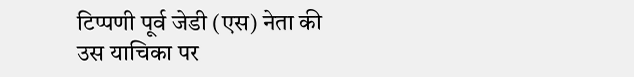टिप्पणी पूर्व जेडी (एस) नेता की उस याचिका पर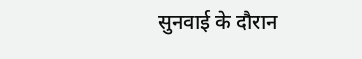सुनवाई के दौरान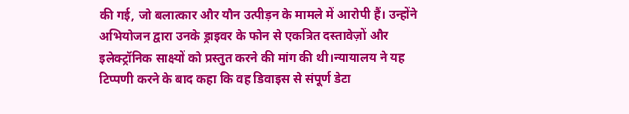की गई, जो बलात्कार और यौन उत्पीड़न के मामले में आरोपी हैं। उन्होंने अभियोजन द्वारा उनके ड्राइवर के फोन से एकत्रित दस्तावेज़ों और इलेक्ट्रॉनिक साक्ष्यों को प्रस्तुत करने की मांग की थी।न्यायालय ने यह टिप्पणी करने के बाद कहा कि वह डिवाइस से संपूर्ण डेटा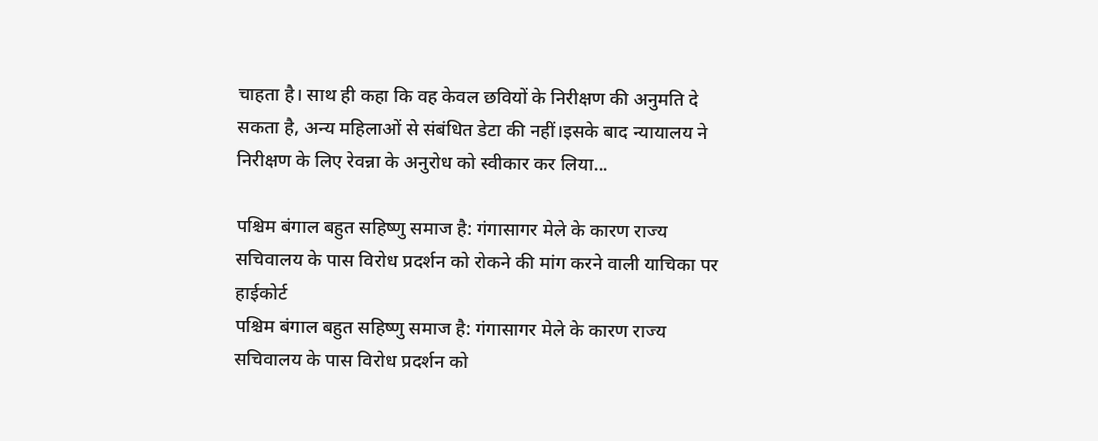चाहता है। साथ ही कहा कि वह केवल छवियों के निरीक्षण की अनुमति दे सकता है, अन्य महिलाओं से संबंधित डेटा की नहीं।इसके बाद न्यायालय ने निरीक्षण के लिए रेवन्ना के अनुरोध को स्वीकार कर लिया...

पश्चिम बंगाल बहुत सहिष्णु समाज है: गंगासागर मेले के कारण राज्य सचिवालय के पास विरोध प्रदर्शन को रोकने की मांग करने वाली याचिका पर हाईकोर्ट
पश्चिम बंगाल बहुत सहिष्णु समाज है: गंगासागर मेले के कारण राज्य सचिवालय के पास विरोध प्रदर्शन को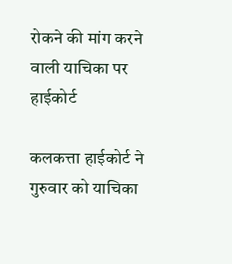रोकने की मांग करने वाली याचिका पर हाईकोर्ट

कलकत्ता हाईकोर्ट ने गुरुवार को याचिका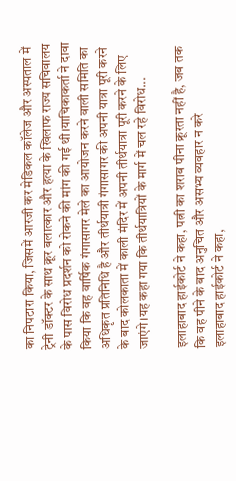का निपटारा किया, जिसमें आरजी कर मेडिकल कॉलेज और अस्पताल में ट्रेनी डॉक्टर के साथ क्रूर बलात्कार और हत्या के खिलाफ राज्य सचिवालय के पास विरोध प्रदर्शन को रोकने की मांग की गई थी।याचिकाकर्ता ने दावा किया कि वह वार्षिक गंगासागर मेले का आयोजन करने वाली समिति का अधिकृत प्रतिनिधि है और तीर्थयात्री गंगासागर की अपनी यात्रा पूरी करने के बाद कोलकाता में काली मंदिर में अपनी तीर्थयात्रा पूरी करने के लिए जाएंगे।यह कहा गया कि तीर्थयात्रियों के मार्ग में चल रहे विरोध...

इलाहाबाद हाईकोर्ट ने कहा, पत्नी का शराब पीना क्रूरता नहीं है, जब तक कि वह पीने के बाद अनुचित और असभ्य व्यवहार न करे
इलाहाबाद हाईकोर्ट ने कहा,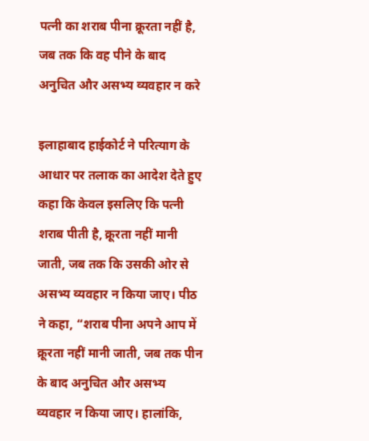पत्नी का शराब पीना क्रूरता नहीं है, जब तक कि वह पीने के बाद अनुचित और असभ्य व्यवहार न करे

इलाहाबाद हाईकोर्ट ने परित्याग के आधार पर तलाक का आदेश देते हुए कहा कि केवल इसलिए कि पत्नी शराब पीती है, क्रूरता नहीं मानी जाती, जब तक कि उसकी ओर से असभ्य व्यवहार न किया जाए। पीठ ने कहा, “शराब पीना अपने आप में क्रूरता नहीं मानी जाती, जब तक पीन के बाद अनुचित और असभ्य व्यवहार न किया जाए। हालांकि,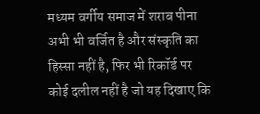मध्यम वर्गीय समाज में शराब पीना अभी भी वर्जित है और संस्कृति का हिस्सा नहीं है, फिर भी रिकॉर्ड पर कोई दलील नहीं है जो यह दिखाए कि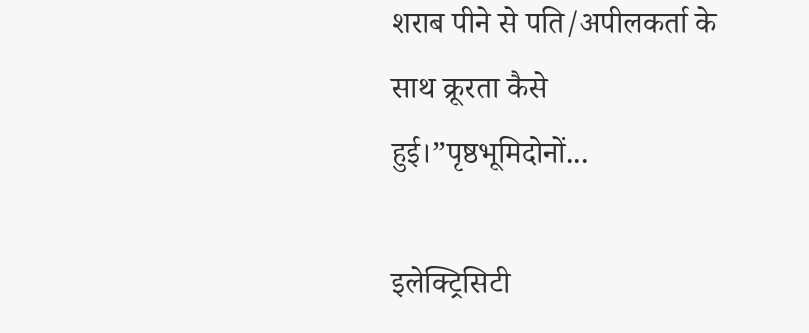शराब पीने से पति/अपीलकर्ता के साथ क्रूरता कैसे हुई।”पृष्ठभूमिदोनों...

इलेक्ट्रिसिटी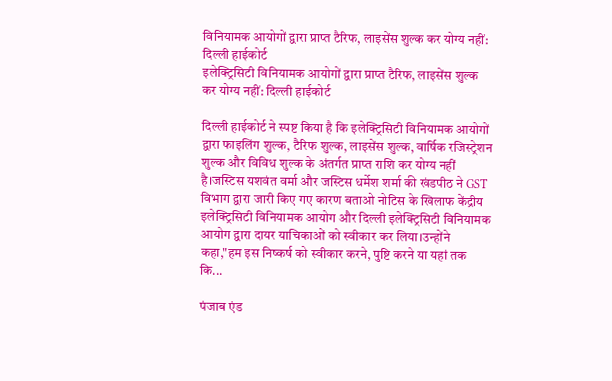विनियामक आयोगों द्वारा प्राप्त टैरिफ, लाइसेंस शुल्क कर योग्य नहीं: दिल्ली हाईकोर्ट
इलेक्ट्रिसिटी विनियामक आयोगों द्वारा प्राप्त टैरिफ, लाइसेंस शुल्क कर योग्य नहीं: दिल्ली हाईकोर्ट

दिल्ली हाईकोर्ट ने स्पष्ट किया है कि इलेक्ट्रिसिटी विनियामक आयोगों द्वारा फाइलिंग शुल्क, टैरिफ शुल्क, लाइसेंस शुल्क, वार्षिक रजिस्ट्रेशन शुल्क और विविध शुल्क के अंतर्गत प्राप्त राशि कर योग्य नहीं है।जस्टिस यशवंत वर्मा और जस्टिस धर्मेश शर्मा की खंडपीठ ने GST विभाग द्वारा जारी किए गए कारण बताओ नोटिस के खिलाफ केंद्रीय इलेक्ट्रिसिटी विनियामक आयोग और दिल्ली इलेक्ट्रिसिटी विनियामक आयोग द्वारा दायर याचिकाओं को स्वीकार कर लिया।उन्होंने कहा,"हम इस निष्कर्ष को स्वीकार करने, पुष्टि करने या यहां तक कि...

पंजाब एंड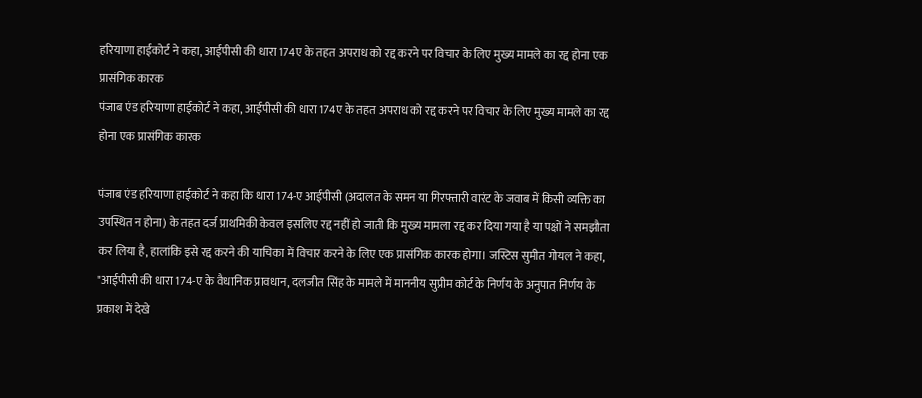हरियाणा हाईकोर्ट ने कहा, आईपीसी की धारा 174ए के तहत अपराध को रद्द करने पर विचार के लिए मुख्य मामले का रद्द होना एक प्रासंगिक कारक
पंजाब एंड हरियाणा हाईकोर्ट ने कहा, आईपीसी की धारा 174ए के तहत अपराध को रद्द करने पर विचार के लिए मुख्य मामले का रद्द होना एक प्रासंगिक कारक

पंजाब एंड हरियाणा हाईकोर्ट ने कहा कि धारा 174-ए आईपीसी (अदालत के समन या गिरफ्तारी वारंट के जवाब में किसी व्यक्ति का उपस्थित न होना) के तहत दर्ज प्राथमिकी केवल इसलिए रद्द नहीं हो जाती कि मुख्य मामला रद्द कर दिया गया है या पक्षों ने समझौता कर लिया है, हालांकि इसे रद्द करने की याचिका में विचार करने के लिए एक प्रासंगिक कारक होगा। जस्टिस सुमीत गोयल ने कहा, "आईपीसी की धारा 174-ए के वैधानिक प्रावधान, दलजीत सिंह के मामले में माननीय सुप्रीम कोर्ट के निर्णय के अनुपात निर्णय के प्रकाश में देखे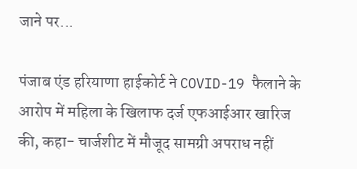जाने पर...

पंजाब एंड हरियाणा हाईकोर्ट ने COVID-19 फैलाने के आरोप में महिला के खिलाफ दर्ज एफआईआर खारिज की, कहा- चार्जशीट में मौजूद सामग्री अपराध नहीं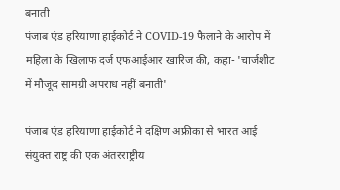बनाती
पंजाब एंड हरियाणा हाईकोर्ट ने COVID-19 फैलाने के आरोप में महिला के खिलाफ दर्ज एफआईआर खारिज की, कहा- 'चार्जशीट में मौजूद सामग्री अपराध नहीं बनाती'

पंजाब एंड हरियाणा हाईकोर्ट ने दक्षिण अफ्रीका से भारत आई संयुक्त राष्ट्र की एक अंतरराष्ट्रीय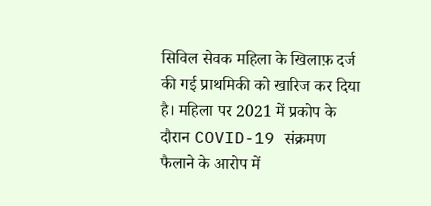सिविल सेवक महिला के खिलाफ़ दर्ज की गई प्राथमिकी को खारिज कर दिया है। महिला पर 2021 में प्रकोप के दौरान COVID-19 संक्रमण फैलाने के आरोप में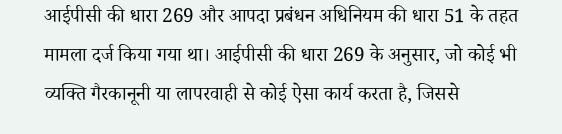आईपीसी की धारा 269 और आपदा प्रबंधन अधिनियम की धारा 51 के तहत मामला दर्ज किया गया था। आईपीसी की धारा 269 के अनुसार, जो कोई भी व्यक्ति गैरकानूनी या लापरवाही से कोई ऐसा कार्य करता है, जिससे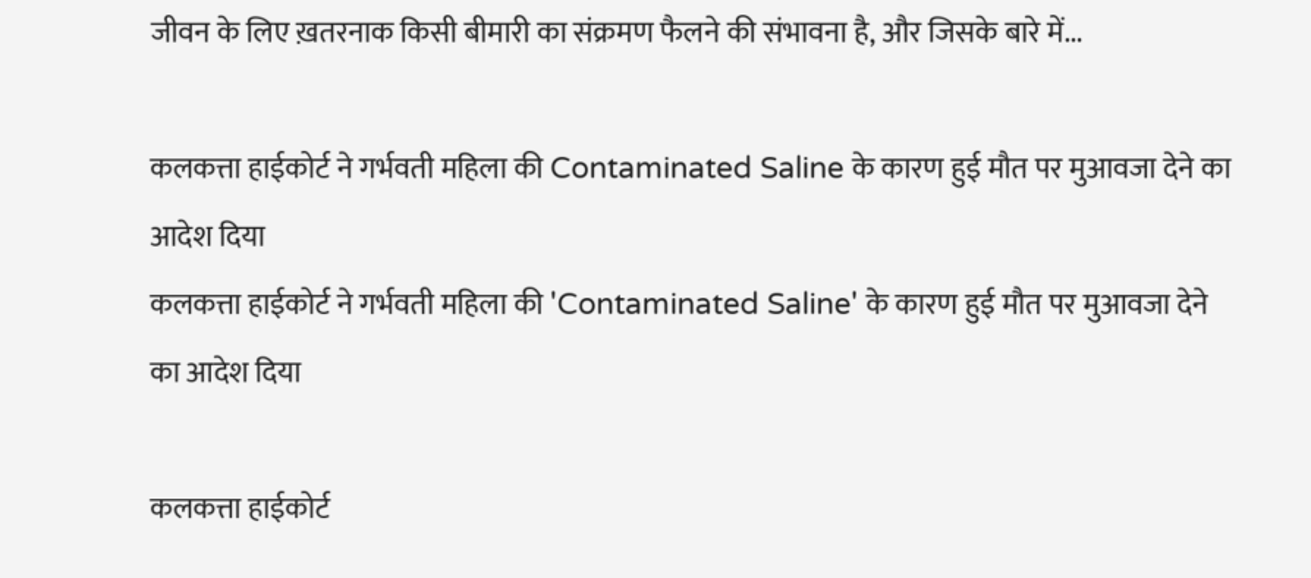जीवन के लिए ख़तरनाक किसी बीमारी का संक्रमण फैलने की संभावना है, और जिसके बारे में...

कलकत्ता हाईकोर्ट ने गर्भवती महिला की Contaminated Saline के कारण हुई मौत पर मुआवजा देने का आदेश दिया
कलकत्ता हाईकोर्ट ने गर्भवती महिला की 'Contaminated Saline' के कारण हुई मौत पर मुआवजा देने का आदेश दिया

कलकत्ता हाईकोर्ट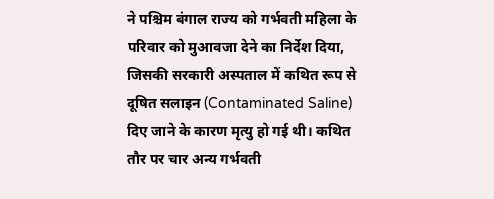ने पश्चिम बंगाल राज्य को गर्भवती महिला के परिवार को मुआवजा देने का निर्देश दिया, जिसकी सरकारी अस्पताल में कथित रूप से दूषित सलाइन (Contaminated Saline) दिए जाने के कारण मृत्यु हो गई थी। कथित तौर पर चार अन्य गर्भवती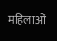महिलाओं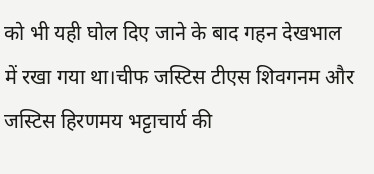को भी यही घोल दिए जाने के बाद गहन देखभाल में रखा गया था।चीफ जस्टिस टीएस शिवगनम और जस्टिस हिरणमय भट्टाचार्य की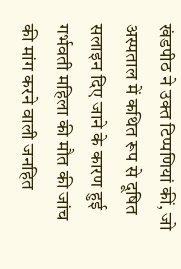खंडपीठ ने उक्त टिप्पणियां कीं, जो अस्पताल में कथित रूप से दूषित सलाइन दिए जाने के कारण हुई गर्भवती महिला की मौत की जांच की मांग करने वाली जनहित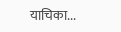याचिका...